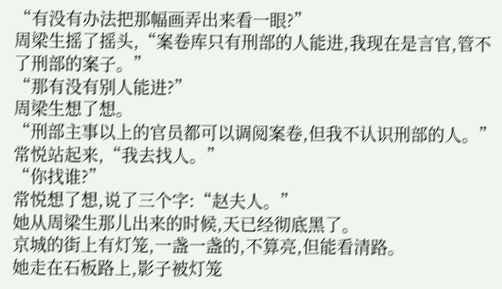“有没有办法把那幅画弄出来看一眼?”
周梁生摇了摇头,“案卷库只有刑部的人能进,我现在是言官,管不了刑部的案子。”
“那有没有别人能进?”
周梁生想了想。
“刑部主事以上的官员都可以调阅案卷,但我不认识刑部的人。”
常悦站起来,“我去找人。”
“你找谁?”
常悦想了想,说了三个字:“赵夫人。”
她从周梁生那儿出来的时候,天已经彻底黑了。
京城的街上有灯笼,一盏一盏的,不算亮,但能看清路。
她走在石板路上,影子被灯笼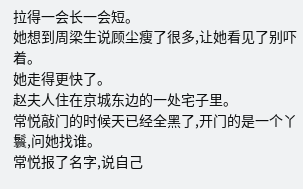拉得一会长一会短。
她想到周梁生说顾尘瘦了很多,让她看见了别吓着。
她走得更快了。
赵夫人住在京城东边的一处宅子里。
常悦敲门的时候天已经全黑了,开门的是一个丫鬟,问她找谁。
常悦报了名字,说自己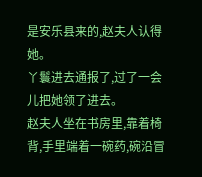是安乐县来的,赵夫人认得她。
丫鬟进去通报了,过了一会儿把她领了进去。
赵夫人坐在书房里,靠着椅背,手里端着一碗药,碗沿冒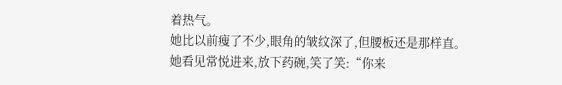着热气。
她比以前瘦了不少,眼角的皱纹深了,但腰板还是那样直。
她看见常悦进来,放下药碗,笑了笑:“你来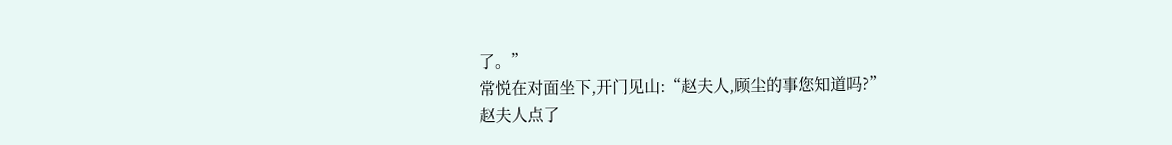了。”
常悦在对面坐下,开门见山:“赵夫人,顾尘的事您知道吗?”
赵夫人点了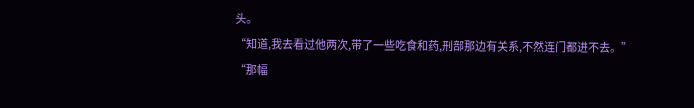头。
“知道,我去看过他两次,带了一些吃食和药,刑部那边有关系,不然连门都进不去。”
“那幅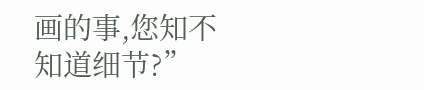画的事,您知不知道细节?”